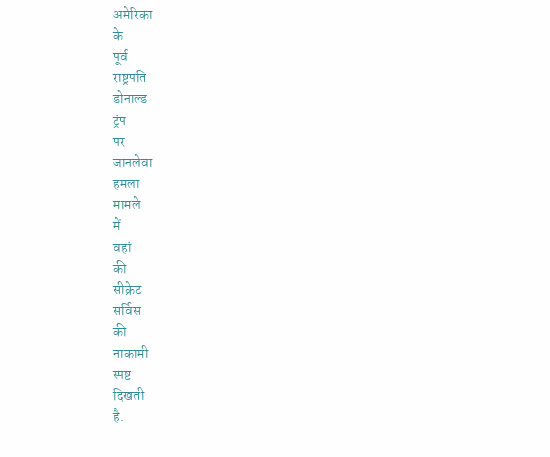अमेरिका
के
पूर्व
राष्ट्रपति
डोनाल्ड
ट्रंप
पर
जानलेवा
हमला
मामले
में
वहां
की
सीक्रेट
सर्विस
की
नाकामी
स्पष्ट
दिखती
है.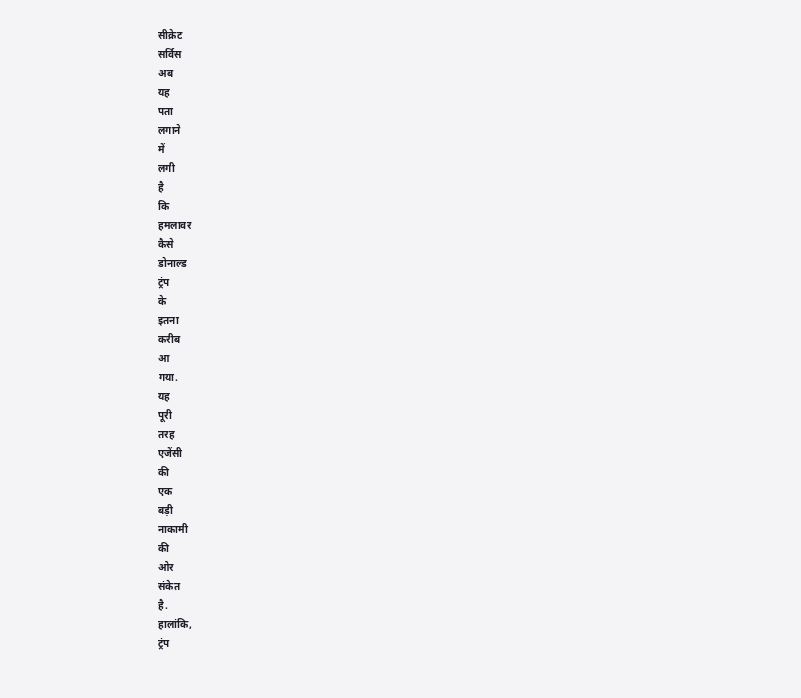सीक्रेट
सर्विस
अब
यह
पता
लगाने
में
लगी
है
कि
हमलावर
कैसे
डोनाल्ड
ट्रंप
के
इतना
करीब
आ
गया.
यह
पूरी
तरह
एजेंसी
की
एक
बड़ी
नाकामी
की
ओर
संकेत
है.
हालांकि,
ट्रंप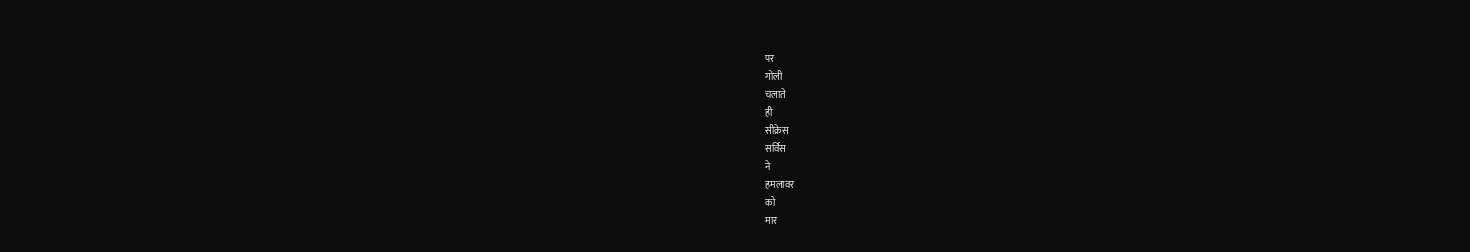पर
गोली
चलाते
ही
सीक्रेस
सर्विस
ने
हमलावर
को
मार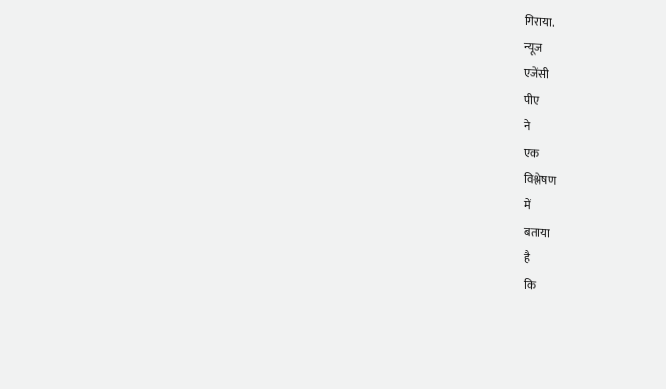गिराया.
न्यूज
एजेंसी
पीए
ने
एक
विश्लेषण
में
बताया
है
कि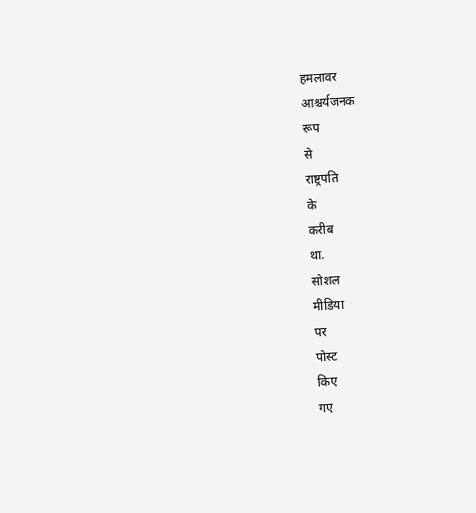हमलावर
आश्चर्यजनक
रूप
से
राष्ट्रपति
के
करीब
था.
सोशल
मीडिया
पर
पोस्ट
किए
गए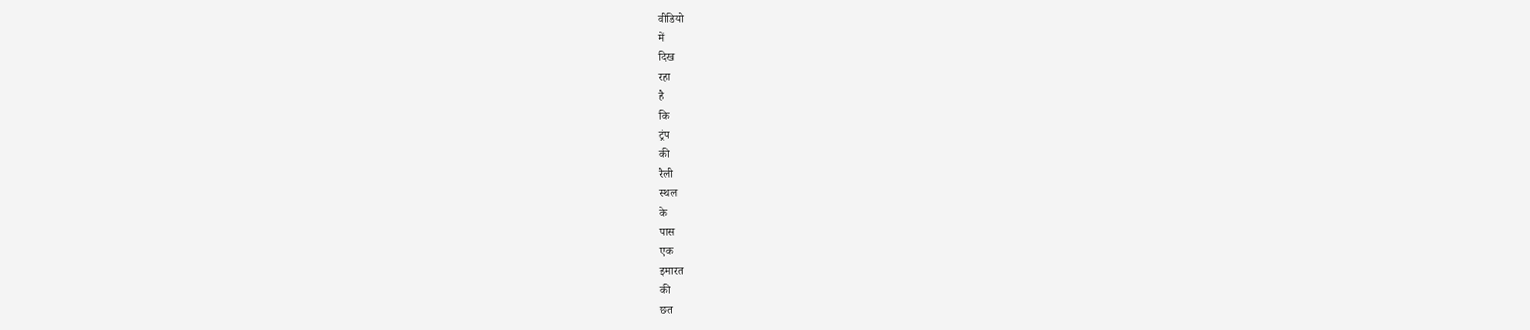वीडियो
में
दिख
रहा
है
कि
ट्रंप
की
रैली
स्थल
के
पास
एक
इमारत
की
छत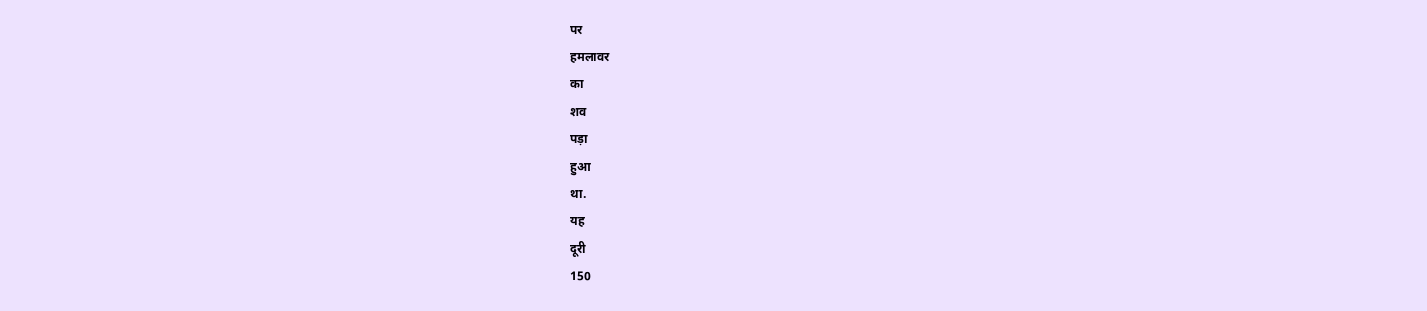पर
हमलावर
का
शव
पड़ा
हुआ
था.
यह
दूरी
150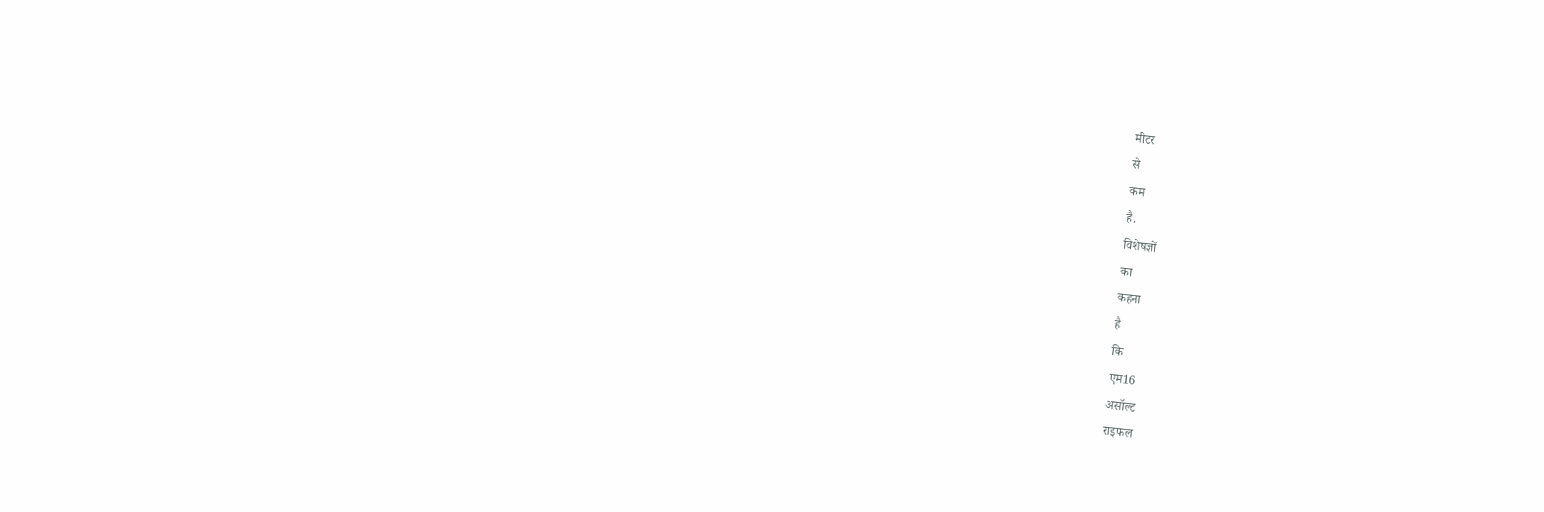मीटर
से
कम
है.
विशेषज्ञों
का
कहना
है
कि
एम16
असॉल्ट
राइफल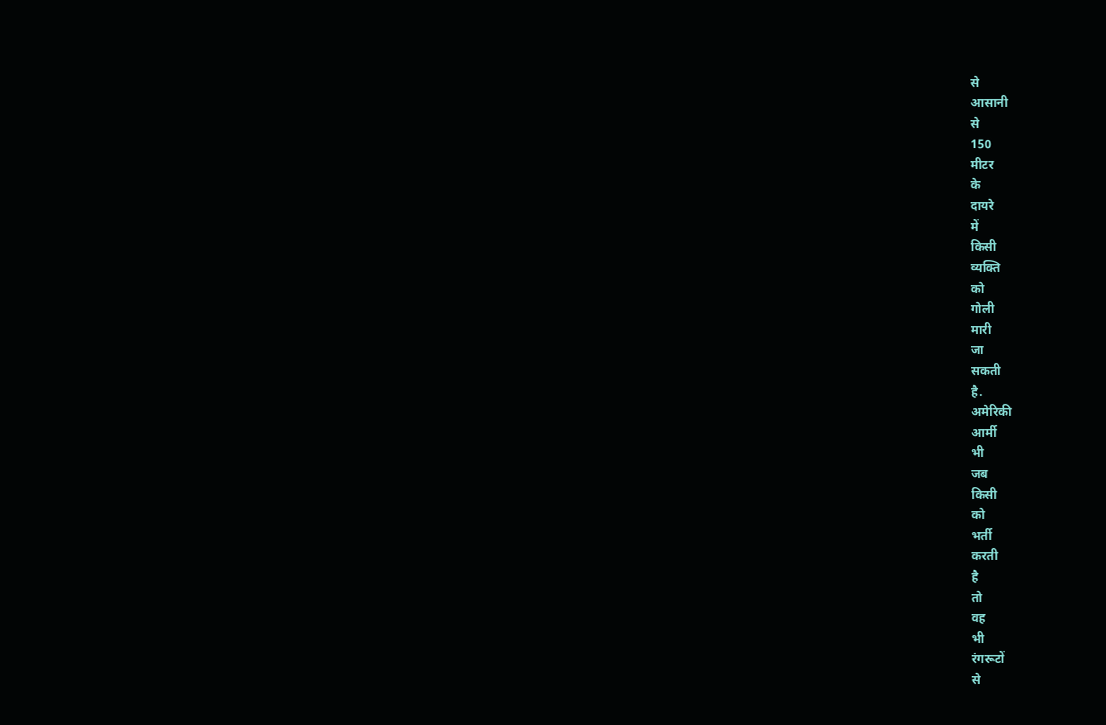से
आसानी
से
150
मीटर
के
दायरे
में
किसी
व्यक्ति
को
गोली
मारी
जा
सकती
है.
अमेरिकी
आर्मी
भी
जब
किसी
को
भर्ती
करती
है
तो
वह
भी
रंगरूटों
से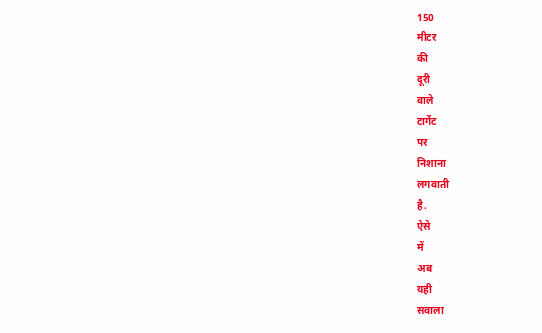150
मीटर
की
दूरी
वाले
टार्गेट
पर
निशाना
लगवाती
है.
ऐसे
में
अब
यही
सवाला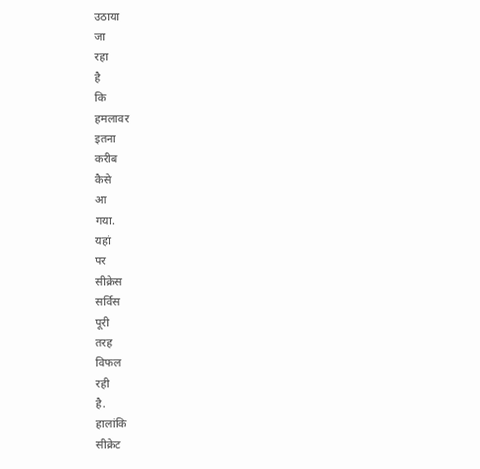उठाया
जा
रहा
है
कि
हमलावर
इतना
करीब
कैसे
आ
गया.
यहां
पर
सीक्रेस
सर्विस
पूरी
तरह
विफल
रही
है.
हालांकि
सीक्रेट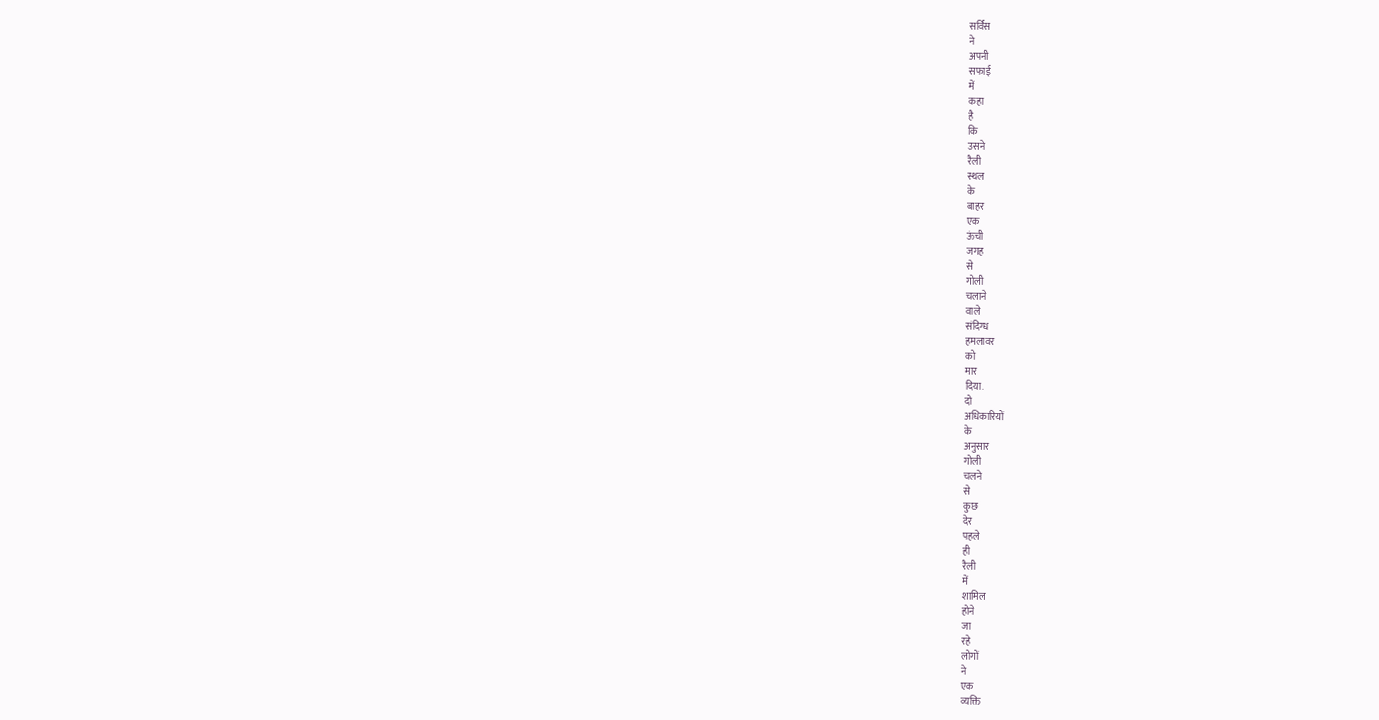सर्विस
ने
अपनी
सफाई
में
कहा
है
कि
उसने
रैली
स्थल
के
बाहर
एक
ऊंची
जगह
से
गोली
चलाने
वाले
संदिग्ध
हमलावर
को
मार
दिया.
दो
अधिकारियों
के
अनुसार
गोली
चलने
से
कुछ
देर
पहले
ही
रैली
में
शामिल
होने
जा
रहे
लोगों
ने
एक
व्यक्ति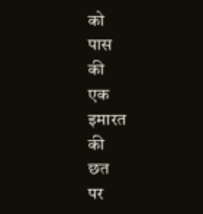को
पास
की
एक
इमारत
की
छत
पर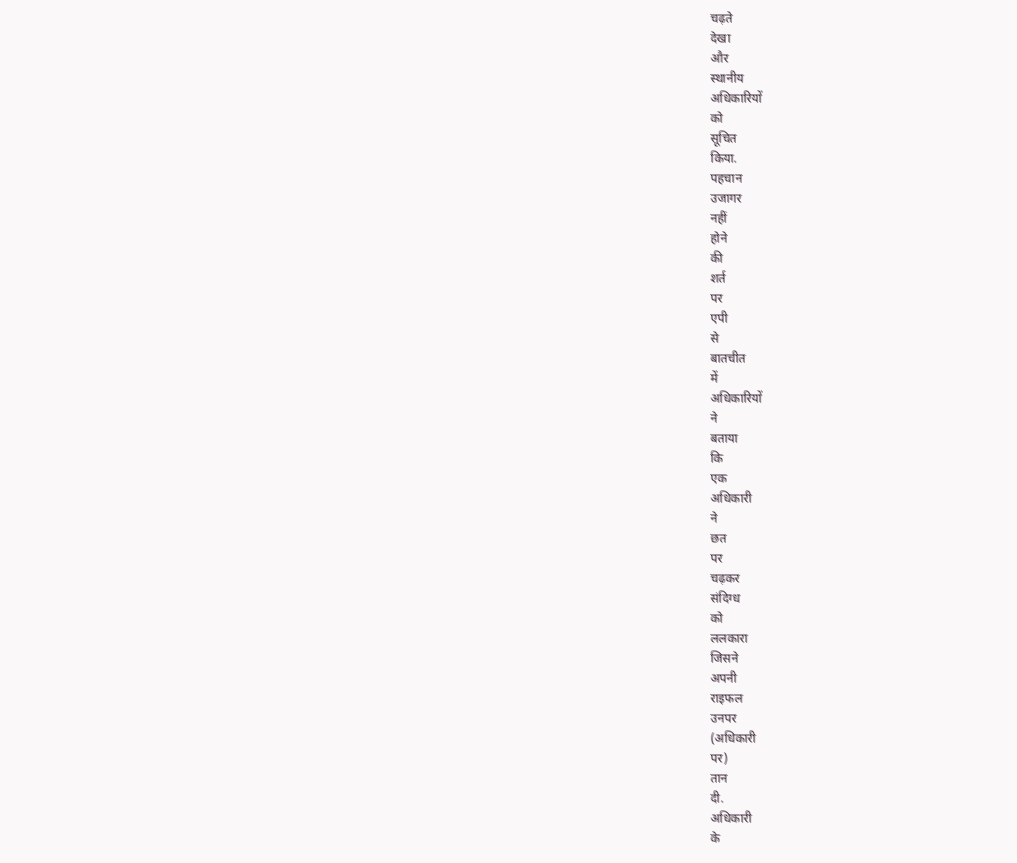चढ़ते
देखा
और
स्थानीय
अधिकारियों
को
सूचित
किया.
पहचान
उजागर
नहीं
होने
की
शर्त
पर
एपी
से
बातचीत
में
अधिकारियों
ने
बताया
कि
एक
अधिकारी
ने
छत
पर
चढ़कर
संदिग्ध
को
ललकारा
जिसने
अपनी
राइफल
उनपर
(अधिकारी
पर)
तान
दी.
अधिकारी
के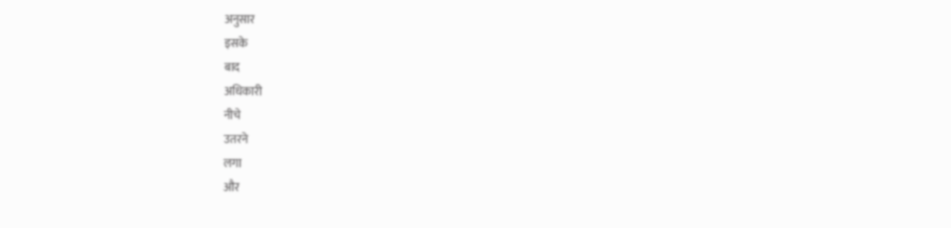अनुसार
इसके
बाद
अधिकारी
नीचे
उतरने
लगा
और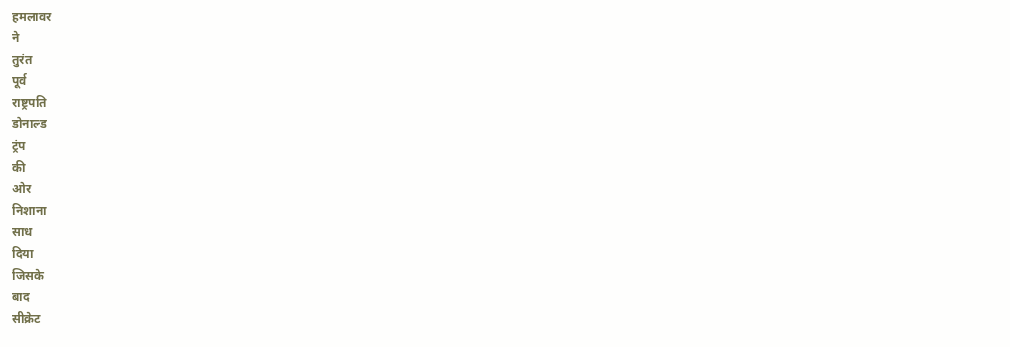हमलावर
ने
तुरंत
पूर्व
राष्ट्रपति
डोनाल्ड
ट्रंप
की
ओर
निशाना
साध
दिया
जिसके
बाद
सीक्रेट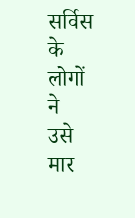सर्विस
के
लोगों
ने
उसे
मार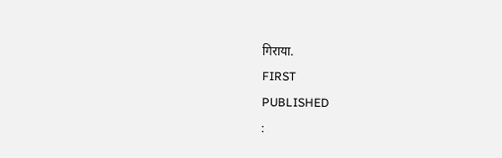गिराया.
FIRST
PUBLISHED
: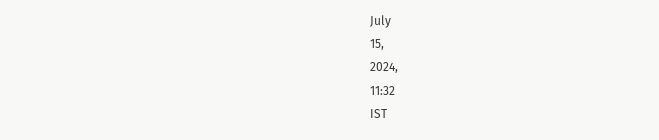July
15,
2024,
11:32
IST